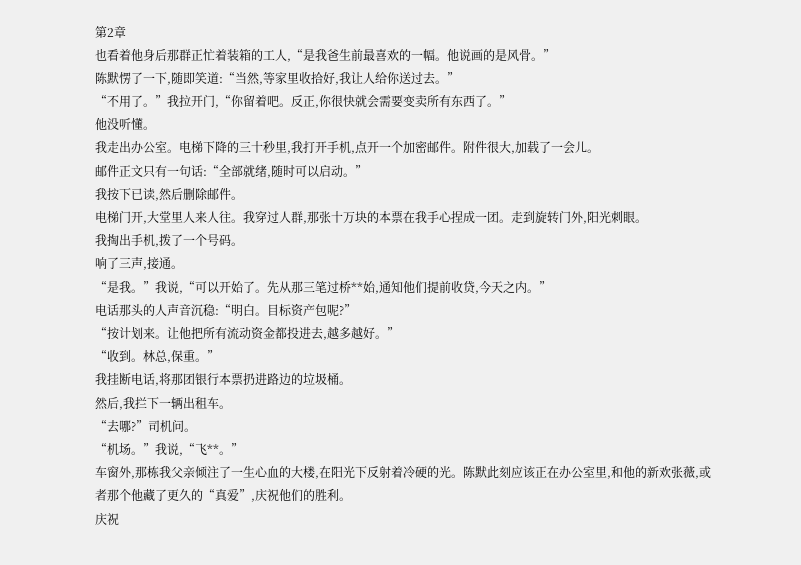第2章
也看着他身后那群正忙着装箱的工人,“是我爸生前最喜欢的一幅。他说画的是风骨。”
陈默愣了一下,随即笑道:“当然,等家里收拾好,我让人给你送过去。”
“不用了。”我拉开门,“你留着吧。反正,你很快就会需要变卖所有东西了。”
他没听懂。
我走出办公室。电梯下降的三十秒里,我打开手机,点开一个加密邮件。附件很大,加载了一会儿。
邮件正文只有一句话:“全部就绪,随时可以启动。”
我按下已读,然后删除邮件。
电梯门开,大堂里人来人往。我穿过人群,那张十万块的本票在我手心捏成一团。走到旋转门外,阳光刺眼。
我掏出手机,拨了一个号码。
响了三声,接通。
“是我。”我说,“可以开始了。先从那三笔过桥**始,通知他们提前收贷,今天之内。”
电话那头的人声音沉稳:“明白。目标资产包呢?”
“按计划来。让他把所有流动资金都投进去,越多越好。”
“收到。林总,保重。”
我挂断电话,将那团银行本票扔进路边的垃圾桶。
然后,我拦下一辆出租车。
“去哪?”司机问。
“机场。”我说,“飞**。”
车窗外,那栋我父亲倾注了一生心血的大楼,在阳光下反射着冷硬的光。陈默此刻应该正在办公室里,和他的新欢张薇,或者那个他藏了更久的“真爱”,庆祝他们的胜利。
庆祝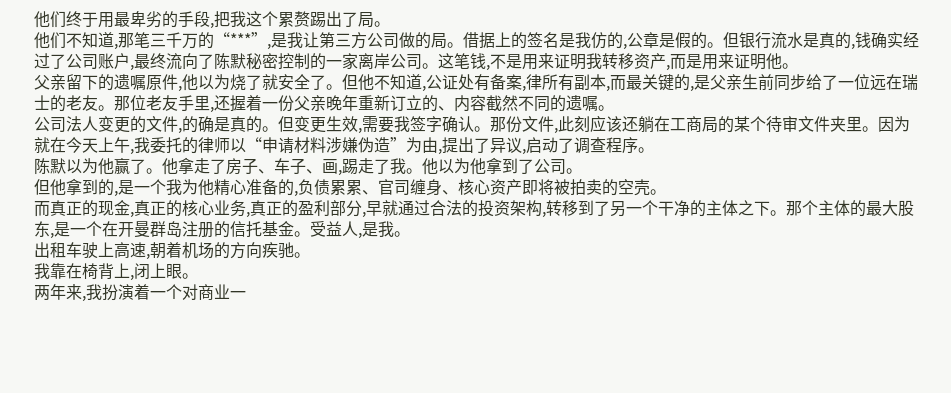他们终于用最卑劣的手段,把我这个累赘踢出了局。
他们不知道,那笔三千万的“***”,是我让第三方公司做的局。借据上的签名是我仿的,公章是假的。但银行流水是真的,钱确实经过了公司账户,最终流向了陈默秘密控制的一家离岸公司。这笔钱,不是用来证明我转移资产,而是用来证明他。
父亲留下的遗嘱原件,他以为烧了就安全了。但他不知道,公证处有备案,律所有副本,而最关键的,是父亲生前同步给了一位远在瑞士的老友。那位老友手里,还握着一份父亲晚年重新订立的、内容截然不同的遗嘱。
公司法人变更的文件,的确是真的。但变更生效,需要我签字确认。那份文件,此刻应该还躺在工商局的某个待审文件夹里。因为就在今天上午,我委托的律师以“申请材料涉嫌伪造”为由,提出了异议,启动了调查程序。
陈默以为他赢了。他拿走了房子、车子、画,踢走了我。他以为他拿到了公司。
但他拿到的,是一个我为他精心准备的,负债累累、官司缠身、核心资产即将被拍卖的空壳。
而真正的现金,真正的核心业务,真正的盈利部分,早就通过合法的投资架构,转移到了另一个干净的主体之下。那个主体的最大股东,是一个在开曼群岛注册的信托基金。受益人,是我。
出租车驶上高速,朝着机场的方向疾驰。
我靠在椅背上,闭上眼。
两年来,我扮演着一个对商业一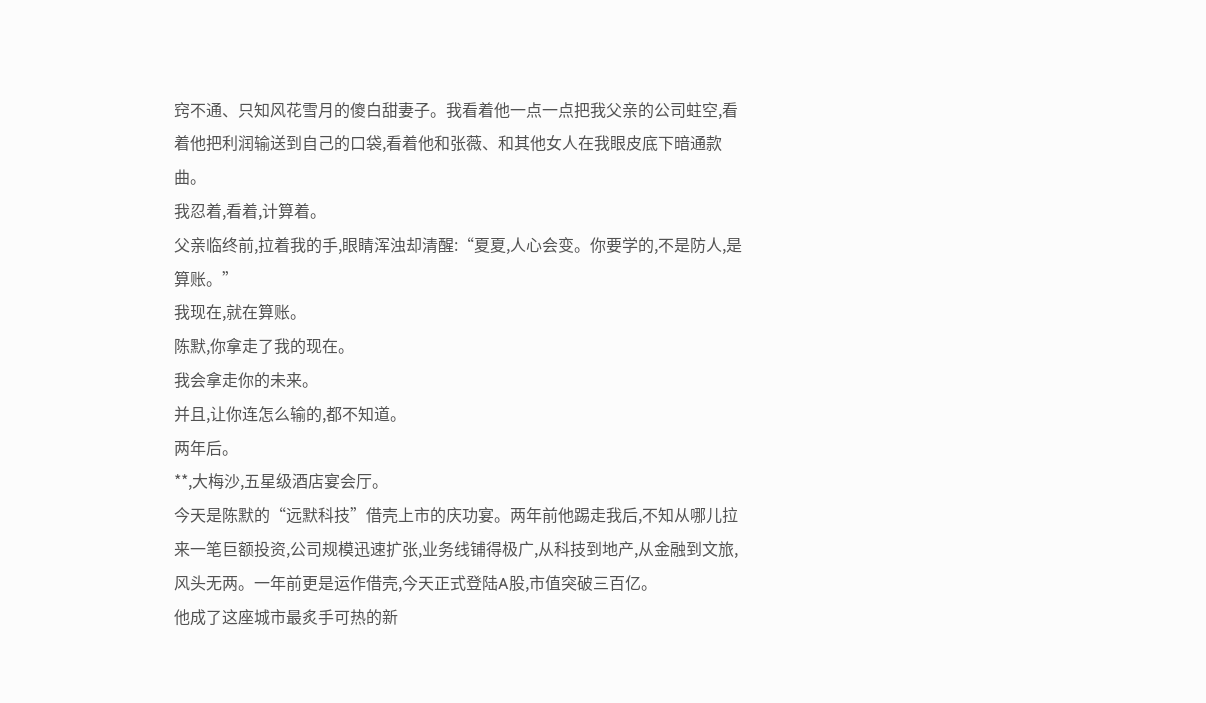窍不通、只知风花雪月的傻白甜妻子。我看着他一点一点把我父亲的公司蛀空,看着他把利润输送到自己的口袋,看着他和张薇、和其他女人在我眼皮底下暗通款曲。
我忍着,看着,计算着。
父亲临终前,拉着我的手,眼睛浑浊却清醒:“夏夏,人心会变。你要学的,不是防人,是算账。”
我现在,就在算账。
陈默,你拿走了我的现在。
我会拿走你的未来。
并且,让你连怎么输的,都不知道。
两年后。
**,大梅沙,五星级酒店宴会厅。
今天是陈默的“远默科技”借壳上市的庆功宴。两年前他踢走我后,不知从哪儿拉来一笔巨额投资,公司规模迅速扩张,业务线铺得极广,从科技到地产,从金融到文旅,风头无两。一年前更是运作借壳,今天正式登陆A股,市值突破三百亿。
他成了这座城市最炙手可热的新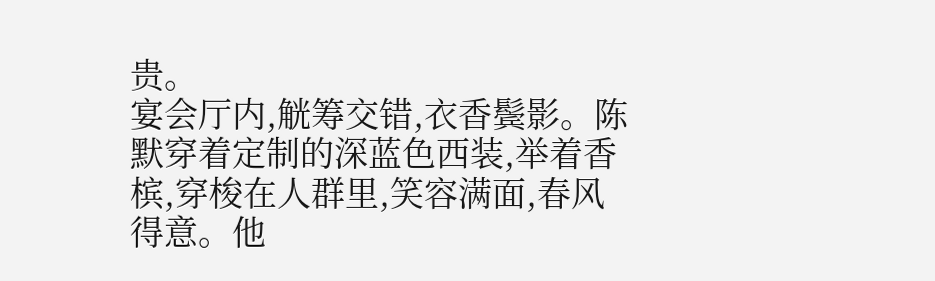贵。
宴会厅内,觥筹交错,衣香鬓影。陈默穿着定制的深蓝色西装,举着香槟,穿梭在人群里,笑容满面,春风得意。他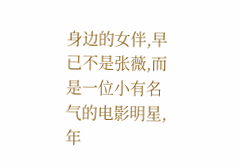身边的女伴,早已不是张薇,而是一位小有名气的电影明星,年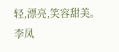轻,漂亮,笑容甜美。
李凤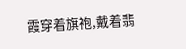霞穿着旗袍,戴着翡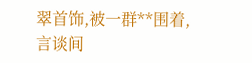翠首饰,被一群**围着,言谈间